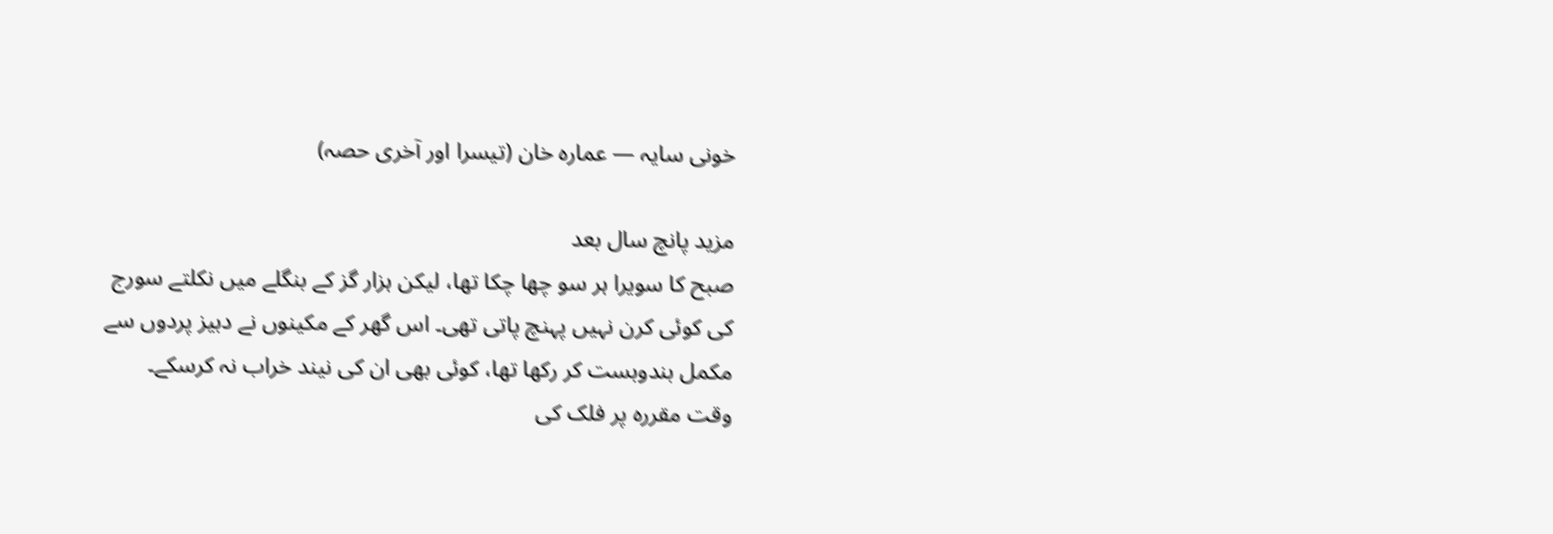خونی سایہ — عمارہ خان (تیسرا اور آخری حصہ)

مزید پانچ سال بعد
صبح کا سویرا ہر سو چھا چکا تھا، لیکن ہزار گز کے بنگلے میں نکلتے سورج کی کوئی کرن نہیں پہنچ پاتی تھی۔ اس گھر کے مکینوں نے دبیز پردوں سے مکمل بندوبست کر رکھا تھا، کوئی بھی ان کی نیند خراب نہ کرسکے۔
وقت مقررہ پر فلک کی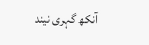آنکھ گہری نیند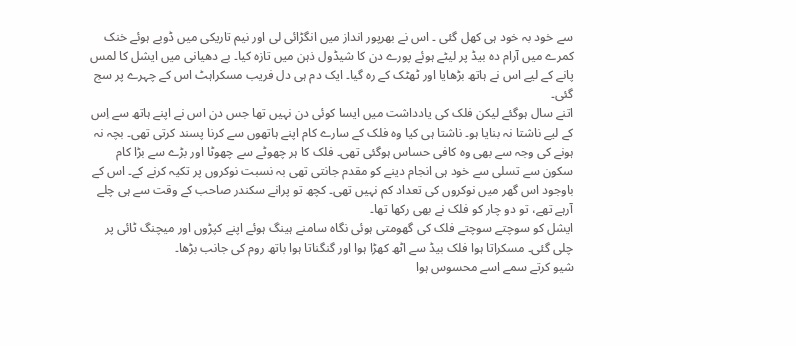سے خود بہ خود ہی کھل گئی ۔ اس نے بھرپور انداز میں انگڑائی لی اور نیم تاریکی میں ڈوبے ہوئے خنک کمرے میں آرام دہ بیڈ پر لیٹے ہوئے پورے دن کا شیڈول ذہن میں تازہ کیا۔ بے دھیانی میں ایشل کا لمس پانے کے لیے اس نے ہاتھ بڑھایا اور ٹھٹک کے رہ گیا۔ ایک دم ہی دل فریب مسکراہٹ اس کے چہرے پر سج گئی۔
اتنے سال ہوگئے لیکن فلک کی یادداشت میں ایسا کوئی دن نہیں تھا جس دن اس نے اپنے ہاتھ سے اِس کے لیے ناشتا نہ بنایا ہو۔ ناشتا ہی کیا وہ فلک کے سارے کام اپنے ہاتھوں سے کرنا پسند کرتی تھی۔ بچہ نہ ہونے کی وجہ سے بھی وہ کافی حساس ہوگئی تھی۔ فلک کا ہر چھوٹے سے چھوٹا اور بڑے سے بڑا کام سکون سے تسلی سے خود ہی انجام دینے کو مقدم جانتی تھی بہ نسبت نوکروں پر تکیہ کرنے کے۔ اس کے باوجود اس گھر میں نوکروں کی تعداد کم نہیں تھی۔ کچھ تو پرانے سکندر صاحب کے وقت سے ہی چلے آرہے تھے، تو دو چار کو فلک نے بھی رکھا تھا۔
ایشل کو سوچتے سوچتے فلک کی گھومتی ہوئی نگاہ سامنے ہینگ ہوئے اپنے کپڑوں اور میچنگ ٹائی پر چلی گئی۔ مسکراتا ہوا فلک بیڈ سے اٹھ کھڑا ہوا اور گنگناتا ہوا باتھ روم کی جانب بڑھا۔
شیو کرتے سمے اسے محسوس ہوا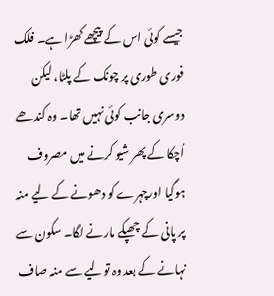جیسے کوئی اس کے پیچھے کھڑا ہے۔ فلک فوری طوری پر چونک کے پلٹا، لیکن دوسری جانب کوئی نہیں تھا۔ وہ کندھے اُچکا کے پھر شیو کرنے میں مصروف ہوگیا اورچہرے کو دھونے کے لیے منہ پر پانی کے چھپکے مارنے لگا۔ سکون سے نہانے کے بعد وہ تولیے سے منہ صاف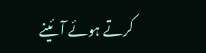کرتے ہوئے آئینے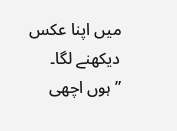میں اپنا عکس دیکھنے لگا۔
”ہوں اچھی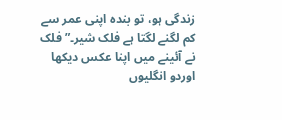زندگی ہو، تو بندہ اپنی عمر سے کم لگنے لگتا ہے فلک شیر۔” فلک نے آئینے میں اپنا عکس دیکھا اوردو انگلیوں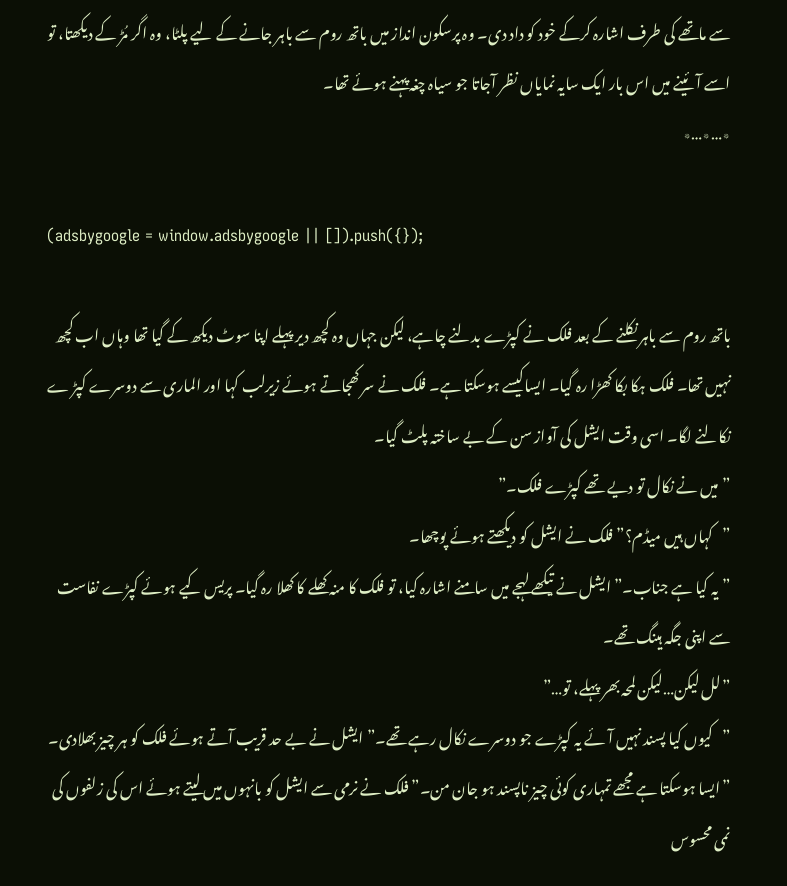سے ماتھے کی طرف اشارہ کرکے خود کو داد دی۔ وہ پرسکون انداز میں باتھ روم سے باہر جانے کے لیے پلٹا، وہ اگر مُڑ کے دیکھتا، تو اسے آئینے میں اس بار ایک سایہ نمایاں نظر آجاتا جو سیاہ چغہ پہنے ہوئے تھا۔
٭…٭…٭

(adsbygoogle = window.adsbygoogle || []).push({});

باتھ روم سے باہر نکلنے کے بعد فلک نے کپڑے بدلنے چاہے، لیکن جہاں وہ کچھ دیر پہلے اپنا سوٹ دیکھ کے گیا تھا وہاں اب کچھ نہیں تھا۔ فلک ہکا بکا کھڑا رہ گیا۔ ایساکیسے ہوسکتا ہے۔ فلک نے سر کھجاتے ہوئے زیرلب کہا اور الماری سے دوسرے کپڑ ے نکالنے لگا۔ اسی وقت ایشل کی آواز سن کے بے ساختہ پلٹ گیا۔
”میں نے نکال تو دیے تھے کپڑے فلک۔”
”کہاں ہیں میڈم؟” فلک نے ایشل کو دیکھتے ہوئے پوچھا۔
”یہ کیا ہے جناب۔” ایشل نے تیکھے لہجے میں سامنے اشارہ کیا، تو فلک کا منہ کھلے کا کھلا رہ گیا۔ پریس کیے ہوئے کپڑے نفاست سے اپنی جگہ ہینگ تھے۔
”لل لیکن…لیکن لمحہ بھر پہلے، تو…”
”کیوں کیا پسند نہیں آئے یہ کپڑے جو دوسرے نکال رہے تھے۔” ایشل نے بے حد قریب آتے ہوئے فلک کو ہر چیز بھلادی۔
”ایسا ہوسکتا ہے مجھے تمہاری کوئی چیز ناپسند ہو جان من۔” فلک نے نرمی سے ایشل کو بانہوں میں لیتے ہوئے اس کی زلفوں کی نمی محسوس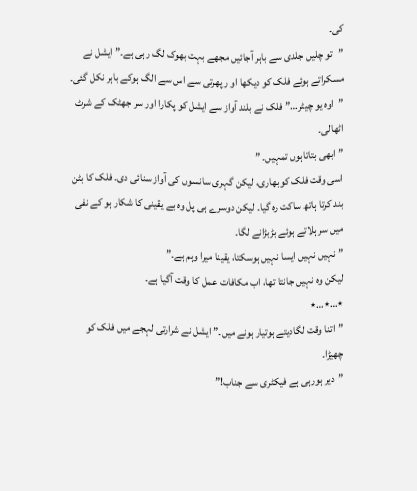کی۔
”تو چلیں جلدی سے باہر آجائیں مجھے بہت بھوک لگ رہی ہے۔” ایشل نے مسکراتے ہوئے فلک کو دیکھا او ر پھرتی سے اس سے الگ ہوکے باہر نکل گئی۔
”اوہ یو چیٹر…” فلک نے بلند آواز سے ایشل کو پکارا اور سر جھٹک کے شرٹ اٹھالی۔
”ابھی بتاتاہوں تمہیں۔ ”
اسی وقت فلک کوبھاری، لیکن گہری سانسوں کی آواز سنائی دی۔ فلک کا بٹن بند کرتا ہاتھ ساکت رہ گیا۔ لیکن دوسرے ہی پل وہ بے یقینی کا شکار ہو کے نفی میں سر ہلاتے ہوئے بڑبڑانے لگا۔
”نہیں نہیں ایسا نہیں ہوسکتا، یقینا میرا وہم ہے۔”
لیکن وہ نہیں جانتا تھا، اب مکافات عمل کا وقت آگیا ہے۔
٭…٭…٭
”اتنا وقت لگادیتے ہوتیار ہونے میں۔” ایشل نے شرارتی لہجے میں فلک کو چھیڑا۔
”دیر ہورہی ہے فیکٹری سے جناب!”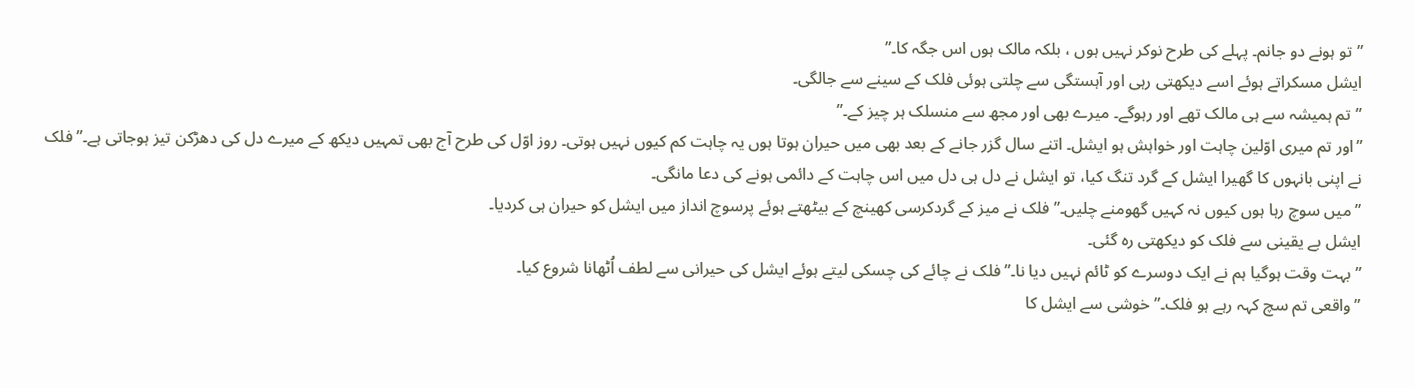”تو ہونے دو جانم۔ پہلے کی طرح نوکر نہیں ہوں ، بلکہ مالک ہوں اس جگہ کا۔”
ایشل مسکراتے ہوئے اسے دیکھتی رہی اور آہستگی سے چلتی ہوئی فلک کے سینے سے جالگی۔
”تم ہمیشہ سے ہی مالک تھے اور رہوگے۔ میرے بھی اور مجھ سے منسلک ہر چیز کے۔”
”اور تم میری اوّلین چاہت اور خواہش ہو ایشل۔ اتنے سال گزر جانے کے بعد بھی میں حیران ہوتا ہوں یہ چاہت کم کیوں نہیں ہوتی۔ روز اوّل کی طرح آج بھی تمہیں دیکھ کے میرے دل کی دھڑکن تیز ہوجاتی ہے۔” فلک نے اپنی بانہوں کا گھیرا ایشل کے گرد تنگ کیا، تو ایشل نے دل ہی دل میں اس چاہت کے دائمی ہونے کی دعا مانگی۔
”میں سوچ رہا ہوں کیوں نہ کہیں گھومنے چلیں۔” فلک نے میز کے گردکرسی کھینچ کے بیٹھتے ہوئے پرسوچ انداز میں ایشل کو حیران ہی کردیا۔
ایشل بے یقینی سے فلک کو دیکھتی رہ گئی۔
”بہت وقت ہوگیا ہم نے ایک دوسرے کو ٹائم نہیں دیا نا۔” فلک نے چائے کی چسکی لیتے ہوئے ایشل کی حیرانی سے لطف اُٹھانا شروع کیا۔
”واقعی تم سچ کہہ رہے ہو فلک۔” خوشی سے ایشل کا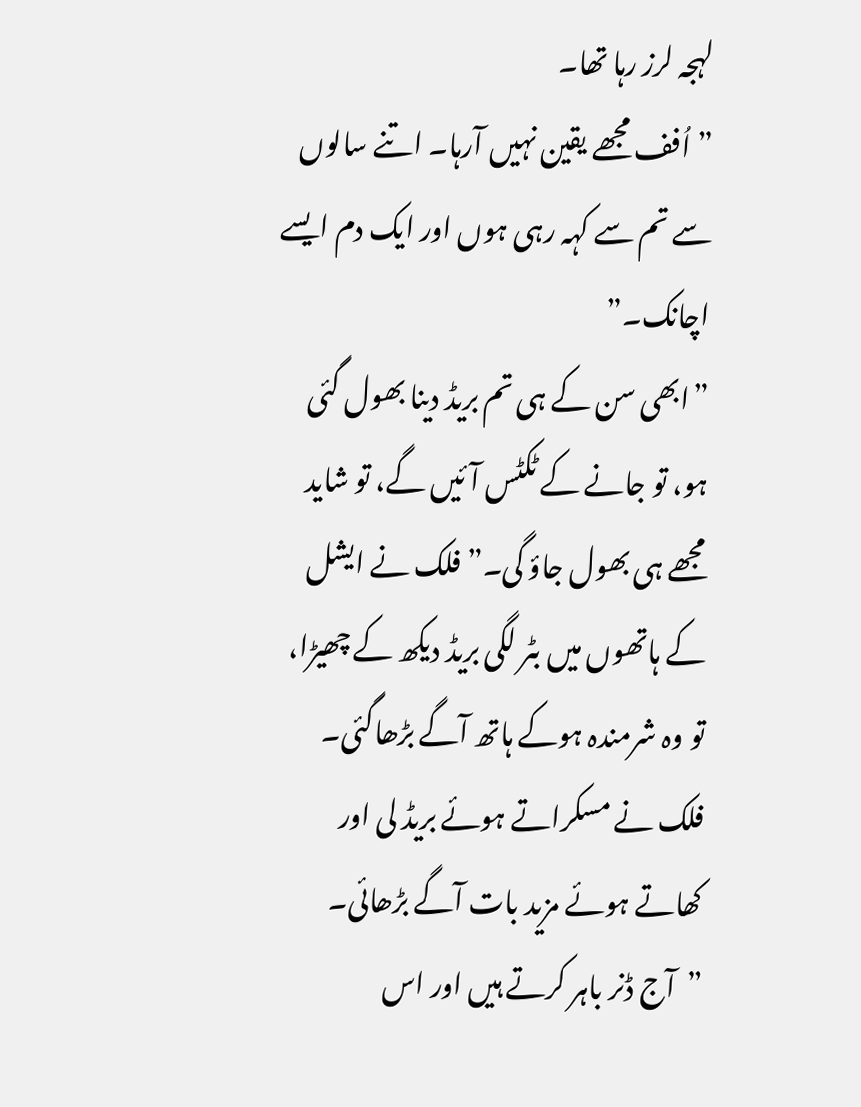لہجہ لرز رہا تھا۔
”اُفف مجھے یقین نہیں آرہا۔ اتنے سالوں سے تم سے کہہ رہی ہوں اور ایک دم ایسے اچانک۔”
”ابھی سن کے ہی تم بریڈ دینا بھول گئی ہو، تو جانے کے ٹکٹس آئیں گے، تو شاید مجھے ہی بھول جاؤ گی۔” فلک نے ایشل کے ہاتھوں میں بٹر لگی بریڈ دیکھ کے چھیڑا، تو وہ شرمندہ ہوکے ہاتھ آگے بڑھاگئی۔
فلک نے مسکراتے ہوئے بریڈ لی اور کھاتے ہوئے مزید بات آگے بڑھائی۔
”آج ڈنر باہر کرتے ہیں اور اس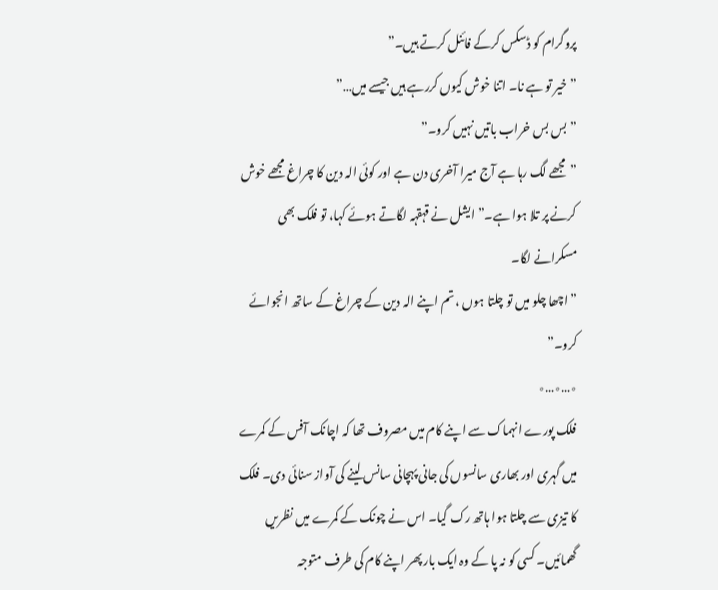پروگرام کو ڈسکس کرکے فائنل کرتے ہیں۔”
”خیر تو ہے نا۔ اتنا خوش کیوں کررہے ہیں جیسے میں…”
”بس بس خراب باتیں نہیں کرو۔”
”مجھے لگ رہا ہے آج میرا آخری دن ہے اور کوئی الہ دین کا چراغ مجھے خوش کرنے پر تلا ہوا ہے۔” ایشل نے قہقہہ لگاتے ہوئے کہا، تو فلک بھی مسکرانے لگا۔
”اچھا چلو میں تو چلتا ہوں ، تم اپنے الہ دین کے چراغ کے ساتھ انجوائے کرو۔”
٭…٭…٭
فلک پورے انہماک سے اپنے کام میں مصروف تھا کہ اچانک آفس کے کمرے میں گہری اور بھاری سانسوں کی جانی پہچانی سانس لینے کی آواز سنائی دی۔ فلک کا تیزی سے چلتا ہوا ہاتھ رک گیا۔ اس نے چونک کے کمرے میں نظریں گھمائیں۔ کسی کو نہ پا کے وہ ایک بار پھر اپنے کام کی طرف متوجہ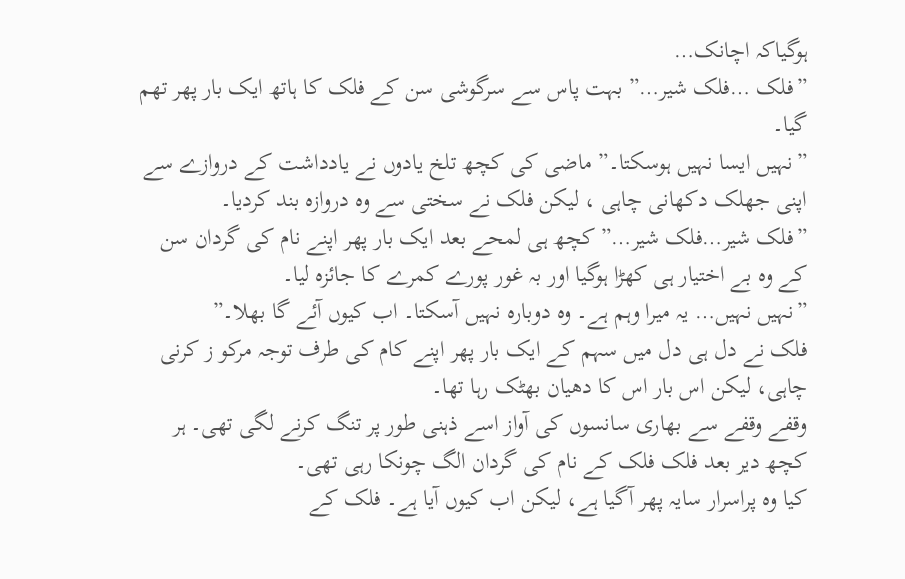ہوگیاکہ اچانک…
”فلک …فلک شیر…” بہت پاس سے سرگوشی سن کے فلک کا ہاتھ ایک بار پھر تھم گیا۔
”نہیں ایسا نہیں ہوسکتا۔” ماضی کی کچھ تلخ یادوں نے یادداشت کے دروازے سے اپنی جھلک دکھانی چاہی ، لیکن فلک نے سختی سے وہ دروازہ بند کردیا۔
”فلک شیر…فلک شیر…” کچھ ہی لمحے بعد ایک بار پھر اپنے نام کی گردان سن کے وہ بے اختیار ہی کھڑا ہوگیا اور بہ غور پورے کمرے کا جائزہ لیا۔
”نہیں نہیں… یہ میرا وہم ہے۔ وہ دوبارہ نہیں آسکتا۔ اب کیوں آئے گا بھلا۔”
فلک نے دل ہی دل میں سہم کے ایک بار پھر اپنے کام کی طرف توجہ مرکو ز کرنی چاہی، لیکن اس بار اس کا دھیان بھٹک رہا تھا۔
وقفے وقفے سے بھاری سانسوں کی آواز اسے ذہنی طور پر تنگ کرنے لگی تھی۔ ہر کچھ دیر بعد فلک فلک کے نام کی گردان الگ چونکا رہی تھی۔
کیا وہ پراسرار سایہ پھر آگیا ہے، لیکن اب کیوں آیا ہے۔ فلک کے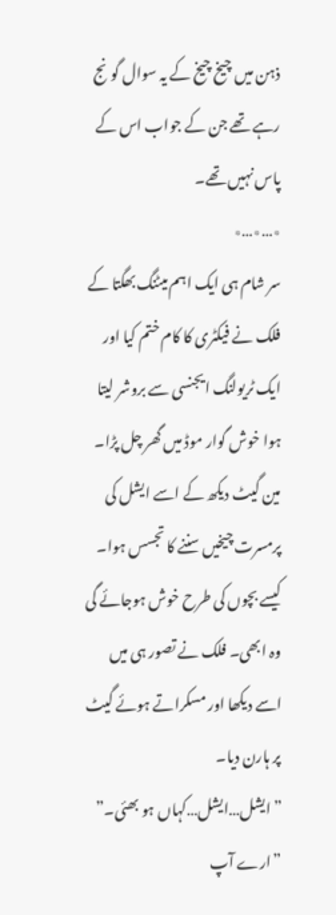ذہن میں چیخ چیخ کے یہ سوال گونج رہے تھے جن کے جواب اس کے پاس نہیں تھے۔
٭…٭…٭
سر شام ہی ایک اہم میٹنگ بھگتا کے فلک نے فیکٹری کا کام ختم کیا اور ایک ٹریولنگ ایجنسی سے بروشر لیتا ہوا خوش گوار موڈ میں گھر چل پڑا۔ مین گیٹ دیکھ کے اسے ایشل کی پرمسرت چیخیں سننے کا تجسس ہوا۔ کیسے بچوں کی طرح خوش ہوجائے گی وہ ابھی۔ فلک نے تصور ہی میں اسے دیکھا اور مسکراتے ہوئے گیٹ پر ہارن دیا۔
”ایشل…ایشل…کہاں ہو بھئی۔”
”ارے آپ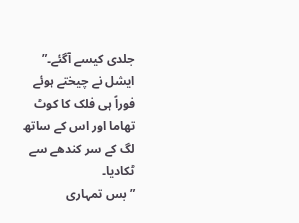جلدی کیسے آگئے۔” ایشل نے چیختے ہوئے فوراً ہی فلک کا کوٹ تھاما اور اس کے ساتھ لگ کے سر کندھے سے ٹکادیا۔
”بس تمہاری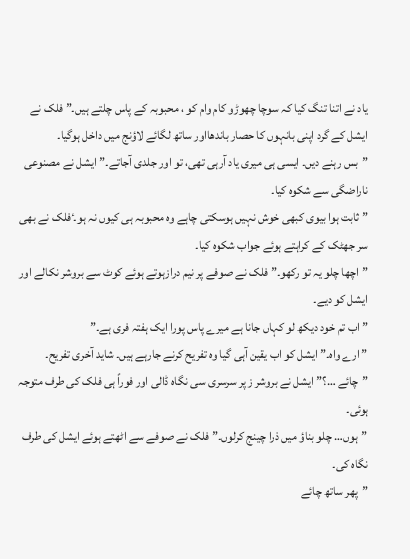یاد نے اتنا تنگ کیا کہ سوچا چھوڑو کام وام کو ، محبوبہ کے پاس چلتے ہیں۔” فلک نے ایشل کے گرد اپنی بانہوں کا حصار باندھااور ساتھ لگائے لاؤنج میں داخل ہوگیا۔
”بس رہنے دیں۔ ایسی ہی میری یاد آرہی تھی، تو اور جلدی آجاتے۔” ایشل نے مصنوعی ناراضگی سے شکوہ کیا۔
”ثابت ہوا بیوی کبھی خوش نہیں ہوسکتی چاہے وہ محبوبہ ہی کیوں نہ ہو۔ٔ فلک نے بھی سر جھٹک کے کراہتے ہوئے جواب شکوہ کیا۔
”اچھا چلو یہ تو رکھو۔” فلک نے صوفے پر نیم درازہوتے ہوئے کوٹ سے بروشر نکالے اور ایشل کو دیے۔
”اب تم خود دیکھ لو کہاں جانا ہے میرے پاس پورا ایک ہفتہ فری ہے۔”
”ارے واہ۔” ایشل کو اب یقین آہی گیا وہ تفریح کرنے جارہے ہیں۔ شاید آخری تفریح۔
”چائے …؟” ایشل نے بروشر ز پر سرسری سی نگاہ ڈالی اور فوراً ہی فلک کی طرف متوجہ ہوئی۔
”ہوں… چلو بناؤ میں ذرا چینج کرلوں۔” فلک نے صوفے سے اٹھتے ہوئے ایشل کی طرف نگاہ کی۔
”پھر ساتھ چائے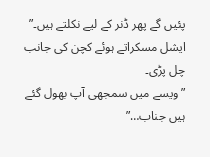پئیں گے پھر ڈنر کے لیے نکلتے ہیں۔” ایشل مسکراتے ہوئے کچن کی جانب چل پڑی۔
”ویسے میں سمجھی آپ بھول گئے ہیں جناب…”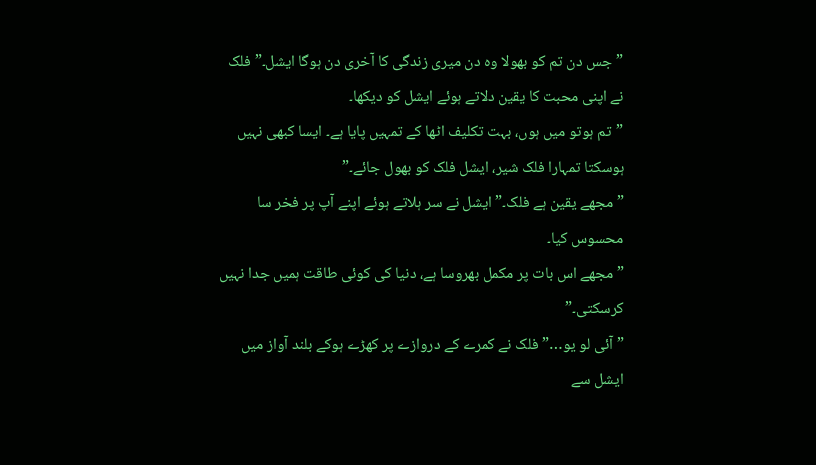”جس دن تم کو بھولا وہ دن میری زندگی کا آخری دن ہوگا ایشل۔” فلک نے اپنی محبت کا یقین دلاتے ہوئے ایشل کو دیکھا۔
”تم ہوتو میں ہوں، بہت تکلیف اٹھا کے تمہیں پایا ہے۔ ایسا کبھی نہیں ہوسکتا تمہارا فلک شیر، ایشل فلک کو بھول جائے۔”
”مجھے یقین ہے فلک۔” ایشل نے سر ہلاتے ہوئے اپنے آپ پر فخر سا محسوس کیا۔
”مجھے اس بات پر مکمل بھروسا ہے، دنیا کی کوئی طاقت ہمیں جدا نہیں کرسکتی۔”
”آئی لو یو…” فلک نے کمرے کے دروازے پر کھڑے ہوکے بلند آواز میں ایشل سے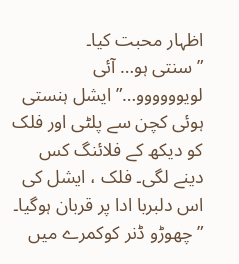اظہار محبت کیا۔
”سنتی ہو… آئی لویوووووو…” ایشل ہنستی ہوئی کچن سے پلٹی اور فلک کو دیکھ کے فلائنگ کس دینے لگی۔ فلک ، ایشل کی اس دلبربا ادا پر قربان ہوگیا۔
”چھوڑو ڈنر کوکمرے میں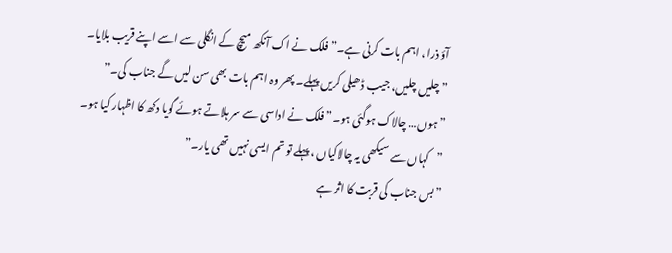آؤ ذرا، اہم بات کرنی ہے۔” فلک نے اک آنکھ میچ کے انگلی سے اسے اپنے قریب بلایا۔
”چلیں چلیں، جیب ڈھیلی کریں پہلے۔ پھر وہ اہم بات بھی سن لیں گے جناب کی۔”
”ہوں… چالاک ہوگئی ہو۔” فلک نے اداسی سے سر ہلاتے ہوئے گویا دکھ کا اظہار کیا ہو۔
”کہاں سے سیکھی یہ چالاکیاں ، پہلے تو تم ایسی نہیں تھی یار۔”
”بس جناب کی قربت کا اثر ہے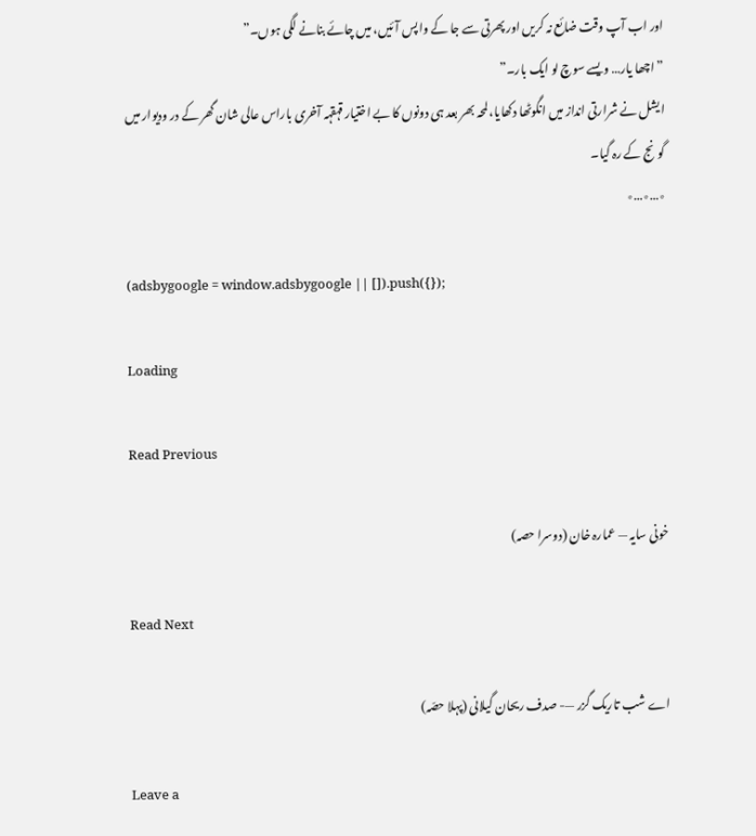اور اب آپ وقت ضائع نہ کریں اور پھرتی سے جا کے واپس آئیں، میں چائے بنانے لگی ہوں۔”
”اچھا یار… ویسے سوچ لو ایک بار۔”
ایشل نے شرارتی انداز میں انگوٹھا دکھایا، لمحہ بھر بعد ہی دونوں کا بے اختیار قہقہہ آخری باراس عالی شان گھر کے در ودیوار میں گونج کے رہ گیا۔
٭…٭…٭

(adsbygoogle = window.adsbygoogle || []).push({});

Loading

Read Previous

خونی سایہ — عمارہ خان (دوسرا حصہ)

Read Next

اے شب تاریک گزر —- صدف ریحان گیلانی (پہلا حصّہ)

Leave a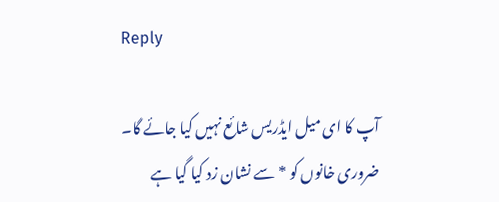Reply

آپ کا ای میل ایڈریس شائع نہیں کیا جائے گا۔ ضروری خانوں کو * سے نشان زد کیا گیا ہے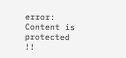error: Content is protected !!